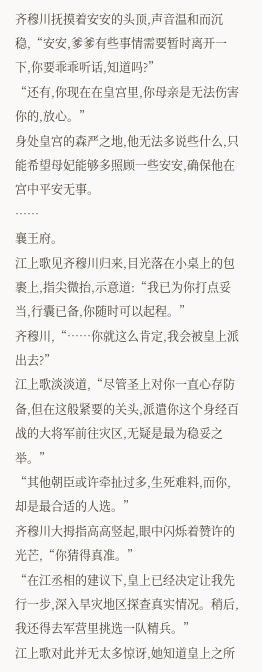齐穆川抚摸着安安的头顶,声音温和而沉稳,“安安,爹爹有些事情需要暂时离开一下,你要乖乖听话,知道吗?”
“还有,你现在在皇宫里,你母亲是无法伤害你的,放心。”
身处皇宫的森严之地,他无法多说些什么,只能希望母妃能够多照顾一些安安,确保他在宫中平安无事。
……
襄王府。
江上歌见齐穆川归来,目光落在小桌上的包裹上,指尖微抬,示意道:“我已为你打点妥当,行囊已备,你随时可以起程。”
齐穆川,“……你就这么肯定,我会被皇上派出去?”
江上歌淡淡道,“尽管圣上对你一直心存防备,但在这般紧要的关头,派遣你这个身经百战的大将军前往灾区,无疑是最为稳妥之举。”
“其他朝臣或许牵扯过多,生死难料,而你,却是最合适的人选。”
齐穆川大拇指高高竖起,眼中闪烁着赞许的光芒,“你猜得真准。”
“在江丞相的建议下,皇上已经决定让我先行一步,深入旱灾地区探查真实情况。稍后,我还得去军营里挑选一队精兵。”
江上歌对此并无太多惊讶,她知道皇上之所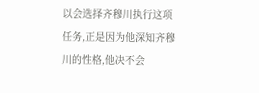以会选择齐穆川执行这项任务,正是因为他深知齐穆川的性格,他决不会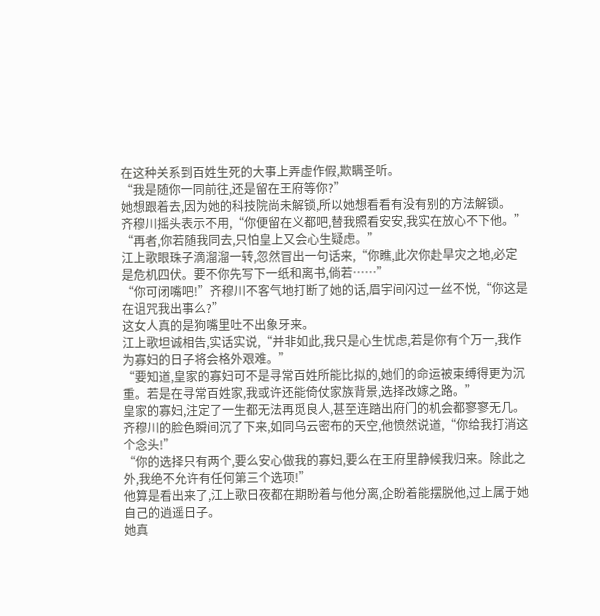在这种关系到百姓生死的大事上弄虚作假,欺瞒圣听。
“我是随你一同前往,还是留在王府等你?”
她想跟着去,因为她的科技院尚未解锁,所以她想看看有没有别的方法解锁。
齐穆川摇头表示不用,“你便留在义都吧,替我照看安安,我实在放心不下他。”
“再者,你若随我同去,只怕皇上又会心生疑虑。”
江上歌眼珠子滴溜溜一转,忽然冒出一句话来,“你瞧,此次你赴旱灾之地,必定是危机四伏。要不你先写下一纸和离书,倘若……”
“你可闭嘴吧!”齐穆川不客气地打断了她的话,眉宇间闪过一丝不悦,“你这是在诅咒我出事么?”
这女人真的是狗嘴里吐不出象牙来。
江上歌坦诚相告,实话实说,“并非如此,我只是心生忧虑,若是你有个万一,我作为寡妇的日子将会格外艰难。”
“要知道,皇家的寡妇可不是寻常百姓所能比拟的,她们的命运被束缚得更为沉重。若是在寻常百姓家,我或许还能倚仗家族背景,选择改嫁之路。”
皇家的寡妇,注定了一生都无法再觅良人,甚至连踏出府门的机会都寥寥无几。
齐穆川的脸色瞬间沉了下来,如同乌云密布的天空,他愤然说道,“你给我打消这个念头!”
“你的选择只有两个,要么安心做我的寡妇,要么在王府里静候我归来。除此之外,我绝不允许有任何第三个选项!”
他算是看出来了,江上歌日夜都在期盼着与他分离,企盼着能摆脱他,过上属于她自己的逍遥日子。
她真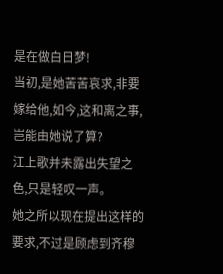是在做白日梦!
当初,是她苦苦哀求,非要嫁给他,如今,这和离之事,岂能由她说了算?
江上歌并未露出失望之色,只是轻叹一声。
她之所以现在提出这样的要求,不过是顾虑到齐穆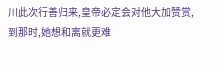川此次行善归来,皇帝必定会对他大加赞赏,到那时,她想和离就更难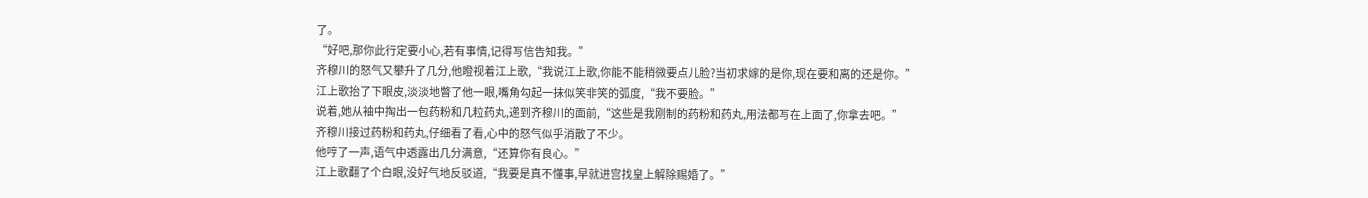了。
“好吧,那你此行定要小心,若有事情,记得写信告知我。”
齐穆川的怒气又攀升了几分,他瞪视着江上歌,“我说江上歌,你能不能稍微要点儿脸?当初求嫁的是你,现在要和离的还是你。”
江上歌抬了下眼皮,淡淡地瞥了他一眼,嘴角勾起一抹似笑非笑的弧度,“我不要脸。”
说着,她从袖中掏出一包药粉和几粒药丸,递到齐穆川的面前,“这些是我刚制的药粉和药丸,用法都写在上面了,你拿去吧。”
齐穆川接过药粉和药丸,仔细看了看,心中的怒气似乎消散了不少。
他哼了一声,语气中透露出几分满意,“还算你有良心。”
江上歌翻了个白眼,没好气地反驳道,“我要是真不懂事,早就进宫找皇上解除赐婚了。”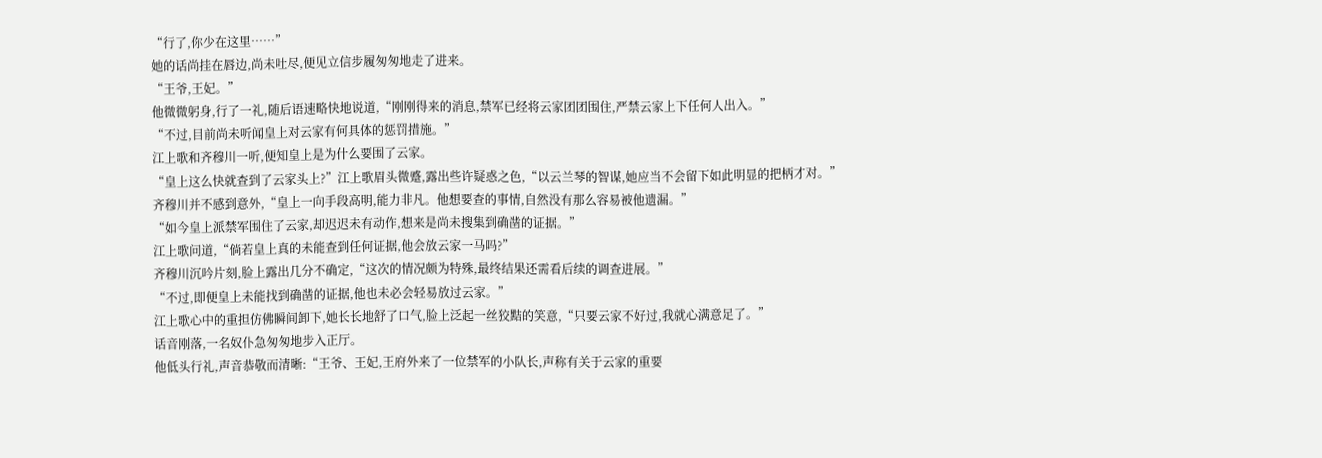“行了,你少在这里……”
她的话尚挂在唇边,尚未吐尽,便见立信步履匆匆地走了进来。
“王爷,王妃。”
他微微躬身,行了一礼,随后语速略快地说道,“刚刚得来的消息,禁军已经将云家团团围住,严禁云家上下任何人出入。”
“不过,目前尚未听闻皇上对云家有何具体的惩罚措施。”
江上歌和齐穆川一听,便知皇上是为什么要围了云家。
“皇上这么快就查到了云家头上?”江上歌眉头微蹙,露出些许疑惑之色,“以云兰琴的智谋,她应当不会留下如此明显的把柄才对。”
齐穆川并不感到意外,“皇上一向手段高明,能力非凡。他想要查的事情,自然没有那么容易被他遗漏。”
“如今皇上派禁军围住了云家,却迟迟未有动作,想来是尚未搜集到确凿的证据。”
江上歌问道,“倘若皇上真的未能查到任何证据,他会放云家一马吗?”
齐穆川沉吟片刻,脸上露出几分不确定,“这次的情况颇为特殊,最终结果还需看后续的调查进展。”
“不过,即便皇上未能找到确凿的证据,他也未必会轻易放过云家。”
江上歌心中的重担仿佛瞬间卸下,她长长地舒了口气,脸上泛起一丝狡黠的笑意,“只要云家不好过,我就心满意足了。”
话音刚落,一名奴仆急匆匆地步入正厅。
他低头行礼,声音恭敬而清晰:“王爷、王妃,王府外来了一位禁军的小队长,声称有关于云家的重要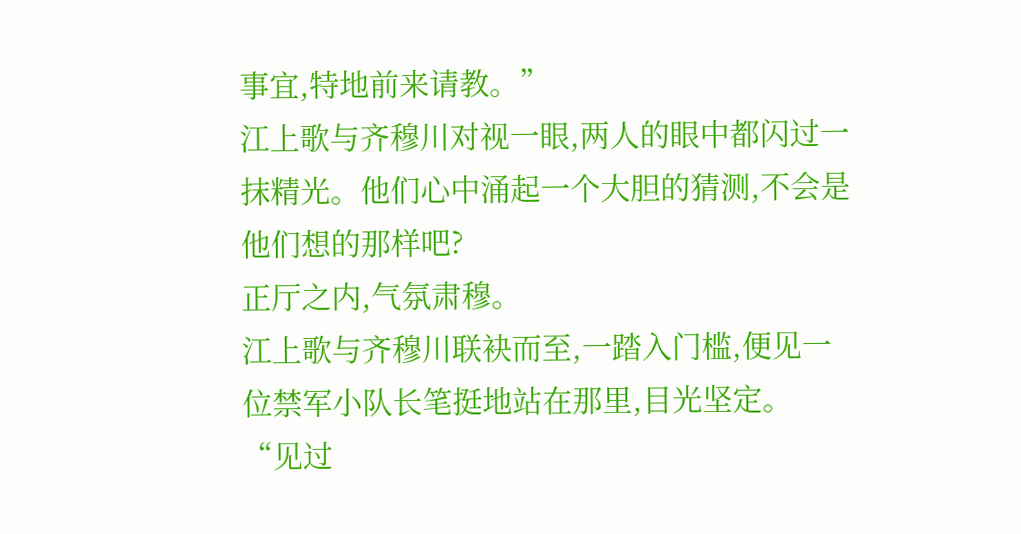事宜,特地前来请教。”
江上歌与齐穆川对视一眼,两人的眼中都闪过一抹精光。他们心中涌起一个大胆的猜测,不会是他们想的那样吧?
正厅之内,气氛肃穆。
江上歌与齐穆川联袂而至,一踏入门槛,便见一位禁军小队长笔挺地站在那里,目光坚定。
“见过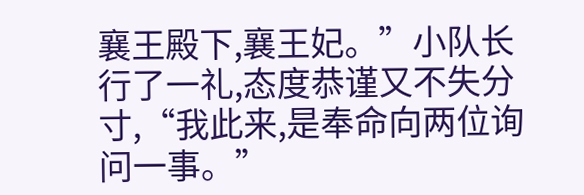襄王殿下,襄王妃。”小队长行了一礼,态度恭谨又不失分寸,“我此来,是奉命向两位询问一事。”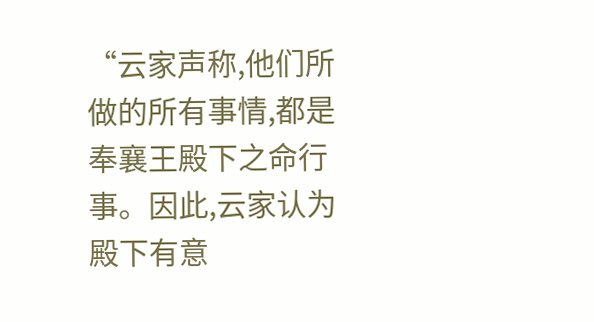“云家声称,他们所做的所有事情,都是奉襄王殿下之命行事。因此,云家认为殿下有意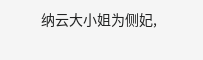纳云大小姐为侧妃,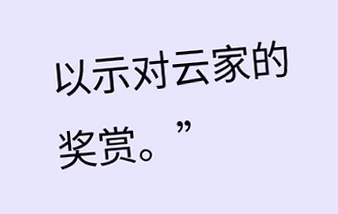以示对云家的奖赏。”